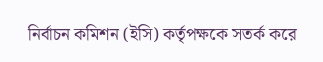নির্বাচন কমিশন (ইসি) কর্তৃপক্ষকে সতর্ক করে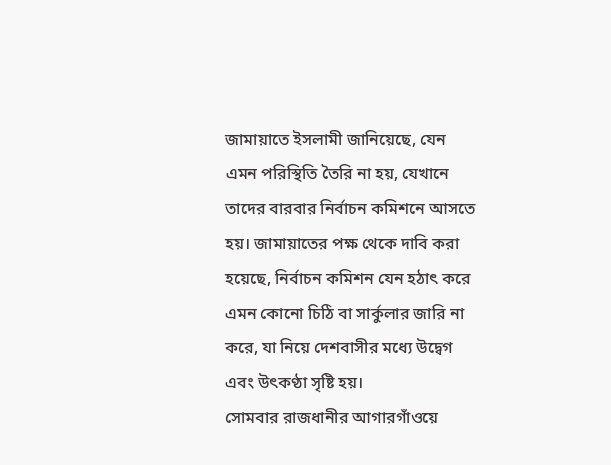জামায়াতে ইসলামী জানিয়েছে, যেন এমন পরিস্থিতি তৈরি না হয়, যেখানে তাদের বারবার নির্বাচন কমিশনে আসতে হয়। জামায়াতের পক্ষ থেকে দাবি করা হয়েছে, নির্বাচন কমিশন যেন হঠাৎ করে এমন কোনো চিঠি বা সার্কুলার জারি না করে, যা নিয়ে দেশবাসীর মধ্যে উদ্বেগ এবং উৎকণ্ঠা সৃষ্টি হয়।
সোমবার রাজধানীর আগারগাঁওয়ে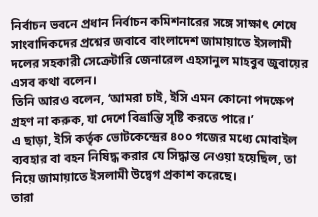নির্বাচন ভবনে প্রধান নির্বাচন কমিশনারের সঙ্গে সাক্ষাৎ শেষে সাংবাদিকদের প্রশ্নের জবাবে বাংলাদেশ জামায়াতে ইসলামী দলের সহকারী সেক্রেটারি জেনারেল এহসানুল মাহবুব জুবায়ের এসব কথা বলেন।
তিনি আরও বলেন, ‘আমরা চাই, ইসি এমন কোনো পদক্ষেপ গ্রহণ না করুক, যা দেশে বিভ্রান্তি সৃষ্টি করতে পারে।’
এ ছাড়া, ইসি কর্তৃক ভোটকেন্দ্রের ৪০০ গজের মধ্যে মোবাইল ব্যবহার বা বহন নিষিদ্ধ করার যে সিদ্ধান্ত নেওয়া হয়েছিল, তা নিয়ে জামায়াতে ইসলামী উদ্বেগ প্রকাশ করেছে।
তারা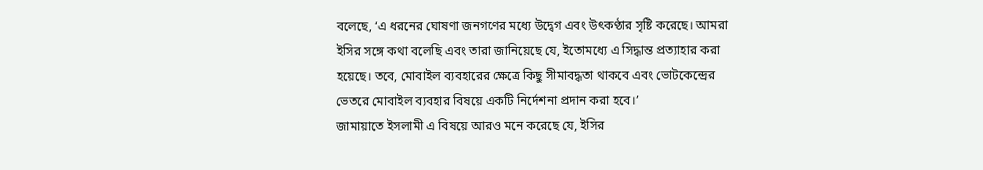বলেছে, ‘এ ধরনের ঘোষণা জনগণের মধ্যে উদ্বেগ এবং উৎকণ্ঠার সৃষ্টি করেছে। আমরা ইসির সঙ্গে কথা বলেছি এবং তারা জানিয়েছে যে, ইতোমধ্যে এ সিদ্ধান্ত প্রত্যাহার করা হয়েছে। তবে, মোবাইল ব্যবহারের ক্ষেত্রে কিছু সীমাবদ্ধতা থাকবে এবং ভোটকেন্দ্রের ভেতরে মোবাইল ব্যবহার বিষয়ে একটি নির্দেশনা প্রদান করা হবে।’
জামায়াতে ইসলামী এ বিষয়ে আরও মনে করেছে যে, ইসির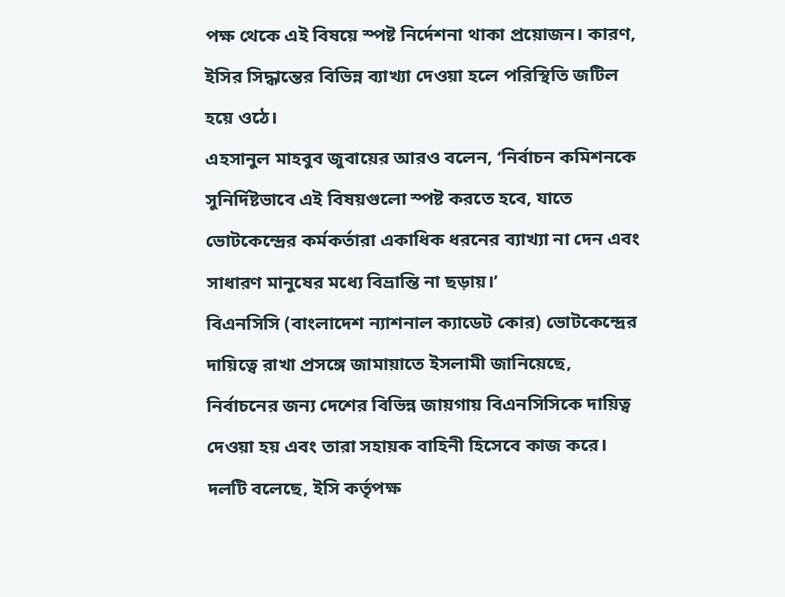পক্ষ থেকে এই বিষয়ে স্পষ্ট নির্দেশনা থাকা প্রয়োজন। কারণ, ইসির সিদ্ধান্তের বিভিন্ন ব্যাখ্যা দেওয়া হলে পরিস্থিতি জটিল হয়ে ওঠে।
এহসানুল মাহবুব জুবায়ের আরও বলেন, ‘নির্বাচন কমিশনকে সুনির্দিষ্টভাবে এই বিষয়গুলো স্পষ্ট করতে হবে, যাতে ভোটকেন্দ্রের কর্মকর্তারা একাধিক ধরনের ব্যাখ্যা না দেন এবং সাধারণ মানুষের মধ্যে বিভ্রান্তি না ছড়ায়।’
বিএনসিসি (বাংলাদেশ ন্যাশনাল ক্যাডেট কোর) ভোটকেন্দ্রের দায়িত্বে রাখা প্রসঙ্গে জামায়াতে ইসলামী জানিয়েছে, নির্বাচনের জন্য দেশের বিভিন্ন জায়গায় বিএনসিসিকে দায়িত্ব দেওয়া হয় এবং তারা সহায়ক বাহিনী হিসেবে কাজ করে।
দলটি বলেছে, ইসি কর্তৃপক্ষ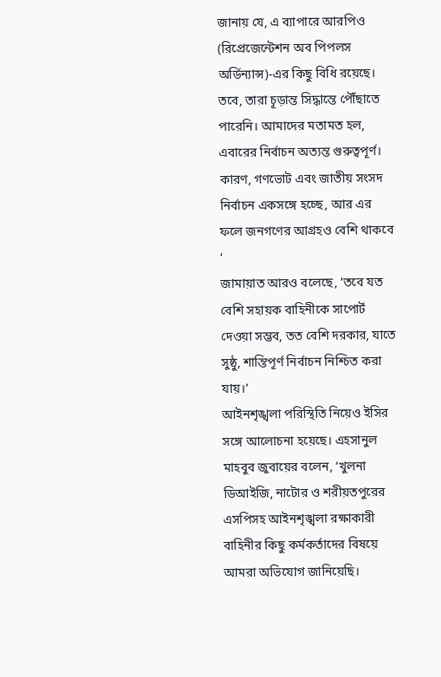জানায় যে, এ ব্যাপারে আরপিও (রিপ্রেজেন্টেশন অব পিপলস অর্ডিন্যান্স)-এর কিছু বিধি রয়েছে। তবে, তারা চূড়ান্ত সিদ্ধান্তে পৌঁছাতে পারেনি। আমাদের মতামত হল, এবারের নির্বাচন অত্যন্ত গুরুত্বপূর্ণ। কারণ, গণভোট এবং জাতীয় সংসদ নির্বাচন একসঙ্গে হচ্ছে, আর এর ফলে জনগণের আগ্রহও বেশি থাকবে ‘
জামায়াত আরও বলেছে, ‘তবে যত বেশি সহায়ক বাহিনীকে সাপোর্ট দেওয়া সম্ভব, তত বেশি দরকার, যাতে সুষ্ঠু, শান্তিপূর্ণ নির্বাচন নিশ্চিত করা যায়।’
আইনশৃঙ্খলা পরিস্থিতি নিয়েও ইসির সঙ্গে আলোচনা হয়েছে। এহসানুল মাহবুব জুবায়ের বলেন, ‘খুলনা ডিআইজি, নাটোর ও শরীয়তপুরের এসপিসহ আইনশৃঙ্খলা রক্ষাকারী বাহিনীর কিছু কর্মকর্তাদের বিষয়ে আমরা অভিযোগ জানিয়েছি।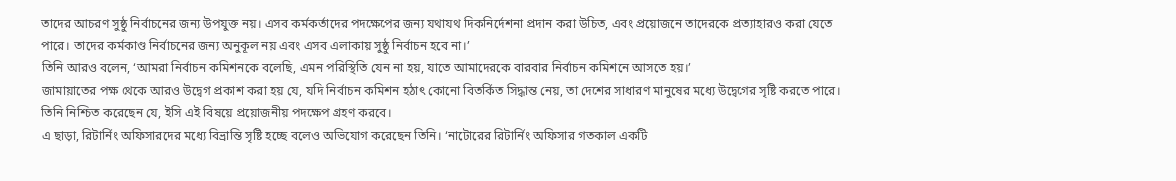তাদের আচরণ সুষ্ঠু নির্বাচনের জন্য উপযুক্ত নয়। এসব কর্মকর্তাদের পদক্ষেপের জন্য যথাযথ দিকনির্দেশনা প্রদান করা উচিত, এবং প্রয়োজনে তাদেরকে প্রত্যাহারও করা যেতে পারে। তাদের কর্মকাণ্ড নির্বাচনের জন্য অনুকূল নয় এবং এসব এলাকায় সুষ্ঠু নির্বাচন হবে না।’
তিনি আরও বলেন, ‘আমরা নির্বাচন কমিশনকে বলেছি, এমন পরিস্থিতি যেন না হয়, যাতে আমাদেরকে বারবার নির্বাচন কমিশনে আসতে হয়।’
জামায়াতের পক্ষ থেকে আরও উদ্বেগ প্রকাশ করা হয় যে, যদি নির্বাচন কমিশন হঠাৎ কোনো বিতর্কিত সিদ্ধান্ত নেয়, তা দেশের সাধারণ মানুষের মধ্যে উদ্বেগের সৃষ্টি করতে পারে। তিনি নিশ্চিত করেছেন যে, ইসি এই বিষয়ে প্রয়োজনীয় পদক্ষেপ গ্রহণ করবে।
এ ছাড়া, রিটার্নিং অফিসারদের মধ্যে বিভ্রান্তি সৃষ্টি হচ্ছে বলেও অভিযোগ করেছেন তিনি। ‘নাটোরের রিটার্নিং অফিসার গতকাল একটি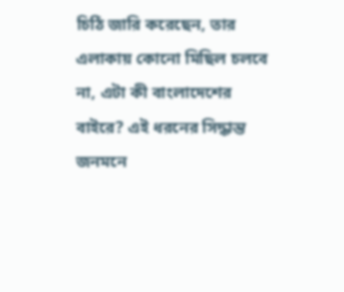চিঠি জারি করেছেন, তার এলাকায় কোনো মিছিল চলবে না, এটা কী বাংলাদেশের বাইরে? এই ধরনের সিদ্ধান্ত জনমনে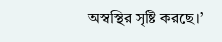অস্বস্থির সৃষ্টি করছে।’